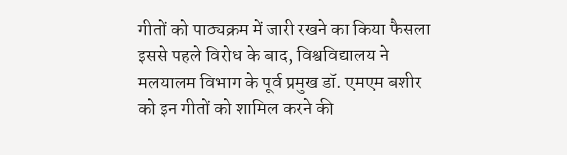गीतों को पाठ्यक्रम में जारी रखने का किया फैसला
इससे पहले विरोध के बाद, विश्वविद्यालय ने मलयालम विभाग के पूर्व प्रमुख डॉ. एमएम बशीर को इन गीतों को शामिल करने की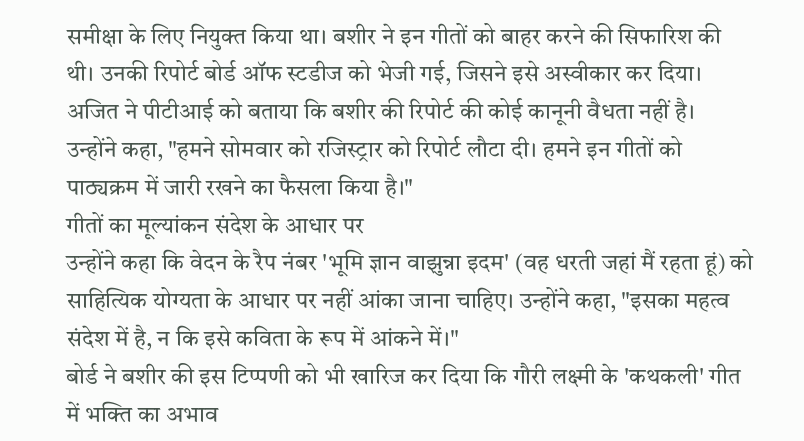समीक्षा के लिए नियुक्त किया था। बशीर ने इन गीतों को बाहर करने की सिफारिश की थी। उनकी रिपोर्ट बोर्ड ऑफ स्टडीज को भेजी गई, जिसने इसे अस्वीकार कर दिया।
अजित ने पीटीआई को बताया कि बशीर की रिपोर्ट की कोई कानूनी वैधता नहीं है।
उन्होंने कहा, "हमने सोमवार को रजिस्ट्रार को रिपोर्ट लौटा दी। हमने इन गीतों को पाठ्यक्रम में जारी रखने का फैसला किया है।"
गीतों का मूल्यांकन संदेश के आधार पर
उन्होंने कहा कि वेदन के रैप नंबर 'भूमि ज्ञान वाझुन्ना इदम' (वह धरती जहां मैं रहता हूं) को साहित्यिक योग्यता के आधार पर नहीं आंका जाना चाहिए। उन्होंने कहा, "इसका महत्व संदेश में है, न कि इसे कविता के रूप में आंकने में।"
बोर्ड ने बशीर की इस टिप्पणी को भी खारिज कर दिया कि गौरी लक्ष्मी के 'कथकली' गीत में भक्ति का अभाव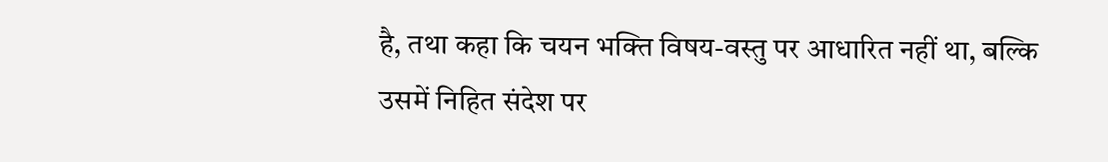है, तथा कहा कि चयन भक्ति विषय-वस्तु पर आधारित नहीं था, बल्कि उसमें निहित संदेश पर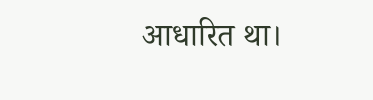आधारित था।